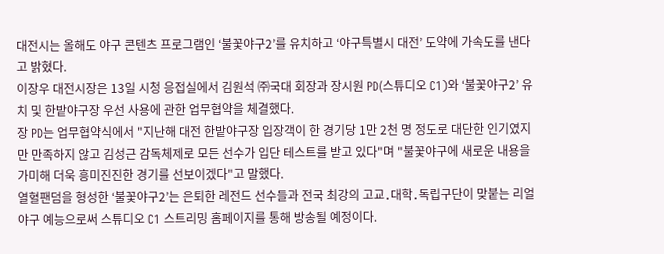대전시는 올해도 야구 콘텐츠 프로그램인 ‘불꽃야구2’를 유치하고 ‘야구특별시 대전’ 도약에 가속도를 낸다고 밝혔다.
이장우 대전시장은 13일 시청 응접실에서 김원석 ㈜국대 회장과 장시원 PD(스튜디오 C1)와 ‘불꽃야구2’ 유치 및 한밭야구장 우선 사용에 관한 업무협약을 체결했다.
장 PD는 업무협약식에서 "지난해 대전 한밭야구장 입장객이 한 경기당 1만 2천 명 정도로 대단한 인기였지만 만족하지 않고 김성근 감독체제로 모든 선수가 입단 테스트를 받고 있다"며 "불꽃야구에 새로운 내용을 가미해 더욱 흥미진진한 경기를 선보이겠다"고 말했다.
열혈팬덤을 형성한 ‘불꽃야구2’는 은퇴한 레전드 선수들과 전국 최강의 고교․대학․독립구단이 맞붙는 리얼 야구 예능으로써 스튜디오 C1 스트리밍 홈페이지를 통해 방송될 예정이다.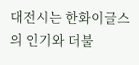대전시는 한화이글스의 인기와 더불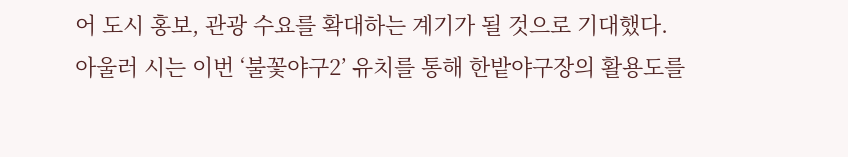어 도시 홍보, 관광 수요를 확대하는 계기가 될 것으로 기대했다.
아울러 시는 이번 ‘불꽃야구2’ 유치를 통해 한밭야구장의 활용도를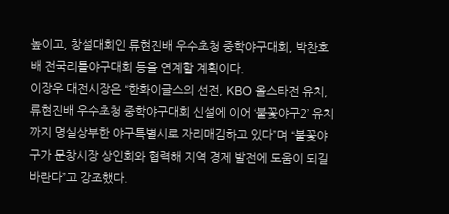높이고, 창설대회인 류현진배 우수초청 중학야구대회, 박찬호배 전국리틀야구대회 등을 연계할 계획이다.
이장우 대전시장은 “한화이글스의 선전, KBO 올스타전 유치, 류현진배 우수초청 중학야구대회 신설에 이어 ‘불꽃야구2’ 유치까지 명실상부한 야구특별시로 자리매김하고 있다”며 “불꽃야구가 문창시장 상인회와 협력해 지역 경제 발전에 도움이 되길 바란다”고 강조했다.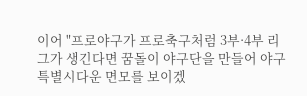이어 "프로야구가 프로축구처럼 3부·4부 리그가 생긴다면 꿈돌이 야구단을 만들어 야구 특별시다운 면모를 보이겠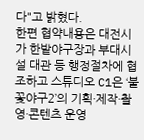다"고 밝혔다.
한편 협약내용은 대전시가 한밭야구장과 부대시설 대관 등 행정절차에 협조하고 스튜디오 C1은 ‘불꽃야구2’의 기획·제작·촬영·콘텐츠 운영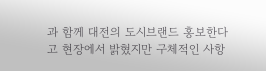과 함께 대전의 도시브랜드 홍보한다고 현장에서 밝혔지만 구체적인 사항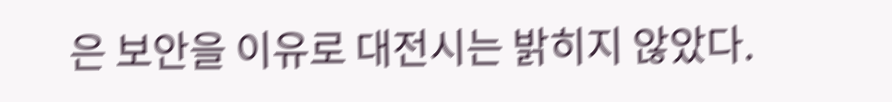은 보안을 이유로 대전시는 밝히지 않았다.